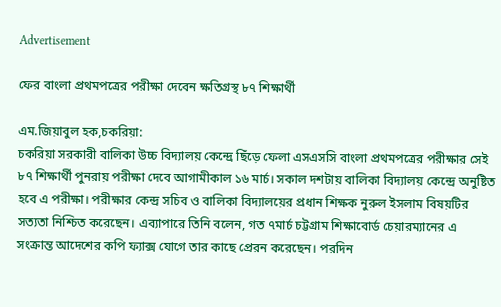Advertisement

ফের বাংলা প্রথমপত্রের পরীক্ষা দেবেন ক্ষতিগ্রস্থ ৮৭ শিক্ষার্থী

এম.জিয়াবুল হক,চকরিয়া:
চকরিয়া সরকারী বালিকা উচ্চ বিদ্যালয় কেন্দ্রে ছিঁড়ে ফেলা এসএসসি বাংলা প্রথমপত্রের পরীক্ষার সেই ৮৭ শিক্ষার্থী পুনরায় পরীক্ষা দেবে আগামীকাল ১৬ মার্চ। সকাল দশটায় বালিকা বিদ্যালয় কেন্দ্রে অনুষ্টিত হবে এ পরীক্ষা। পরীক্ষার কেন্দ্র সচিব ও বালিকা বিদ্যালয়ের প্রধান শিক্ষক নুরুল ইসলাম বিষয়টির সত্যতা নিশ্চিত করেছেন। এব্যাপারে তিনি বলেন, গত ৭মার্চ চট্টগ্রাম শিক্ষাবোর্ড চেয়ারম্যানের এ সংক্রান্ত আদেশের কপি ফ্যাক্স যোগে তার কাছে প্রেরন করেছেন। পরদিন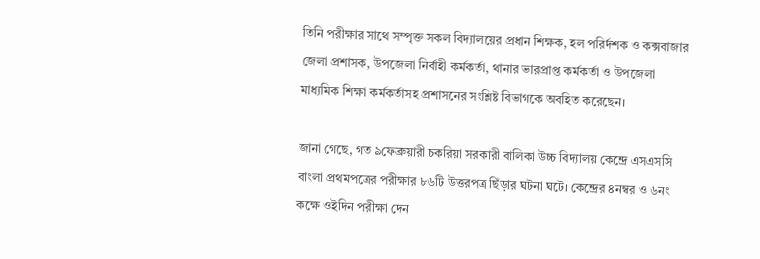তিনি পরীক্ষার সাথে সম্পৃক্ত সকল বিদ্যালয়ের প্রধান শিক্ষক, হল পরির্দশক ও কক্সবাজার জেলা প্রশাসক, উপজেলা নির্বাহী কর্মকর্তা, থানার ভারপ্রাপ্ত কর্মকর্তা ও উপজেলা মাধ্যমিক শিক্ষা কর্মকর্তাসহ প্রশাসনের সংশ্লিষ্ট বিভাগকে অবহিত করেছেন।

জানা গেছে, গত ৯ফেব্রুয়ারী চকরিয়া সরকারী বালিকা উচ্চ বিদ্যালয় কেন্দ্রে এসএসসি বাংলা প্রথমপত্রের পরীক্ষার ৮৬টি উত্তরপত্র ছিঁড়ার ঘটনা ঘটে। কেন্দ্রের ৪নম্বর ও ৬নং কক্ষে ওইদিন পরীক্ষা দেন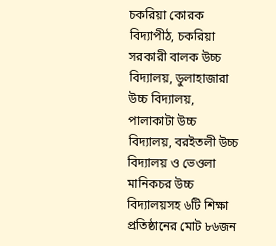চকরিয়া কোরক বিদ্যাপীঠ, চকরিয়া সরকারী বালক উচ্চ বিদ্যালয়, ডুলাহাজারা উচ্চ বিদ্যালয়, পালাকাটা উচ্চ বিদ্যালয়, বরইতলী উচ্চ বিদ্যালয় ও ভেওলা মানিকচর উচ্চ বিদ্যালয়সহ ৬টি শিক্ষা প্রতিষ্ঠানের মোট ৮৬জন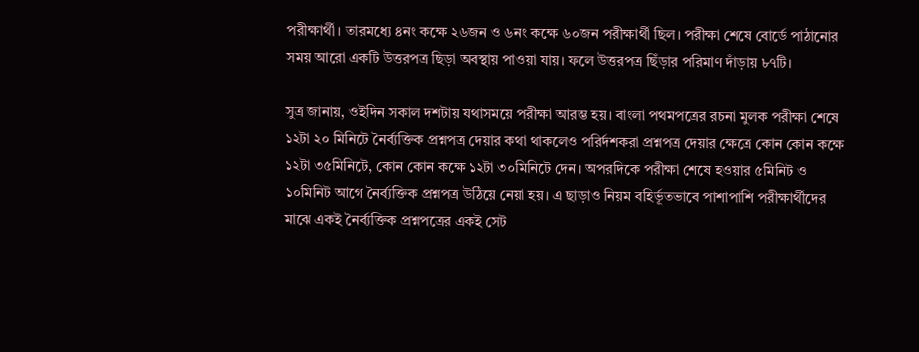পরীক্ষার্থী। তারমধ্যে ৪নং কক্ষে ২৬জন ও ৬নং কক্ষে ৬০জন পরীক্ষার্থী ছিল। পরীক্ষা শেষে বোর্ডে পাঠানোর সময় আরো একটি উত্তরপত্র ছিড়া অবস্থায় পাওয়া যায়। ফলে উত্তরপত্র ছিঁড়ার পরিমাণ দাঁড়ায় ৮৭টি।

সুত্র জানায়, ওইদিন সকাল দশটায় যথাসময়ে পরীক্ষা আরম্ভ হয়। বাংলা পথমপত্রের রচনা মুলক পরীক্ষা শেষে ১২টা ২০ মিনিটে নৈর্ব্যক্তিক প্রশ্নপত্র দেয়ার কথা থাকলেও পরির্দশকরা প্রশ্নপত্র দেয়ার ক্ষেত্রে কোন কোন কক্ষে ১২টা ৩৫মিনিটে, কোন কোন কক্ষে ১২টা ৩০মিনিটে দেন। অপরদিকে পরীক্ষা শেষে হওয়ার ৫মিনিট ও ১০মিনিট আগে নৈর্ব্যক্তিক প্রশ্নপত্র উঠিয়ে নেয়া হয়। এ ছাড়াও নিয়ম বহির্ভূতভাবে পাশাপাশি পরীক্ষার্থীদের মাঝে একই নৈর্ব্যক্তিক প্রশ্নপত্রের একই সেট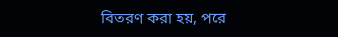বিতরণ করা হয়, পরে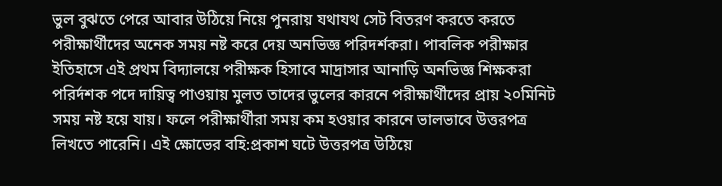ভুল বুঝতে পেরে আবার উঠিয়ে নিয়ে পুনরায় যথাযথ সেট বিতরণ করতে করতে পরীক্ষার্থীদের অনেক সময় নষ্ট করে দেয় অনভিজ্ঞ পরিদর্শকরা। পাবলিক পরীক্ষার ইতিহাসে এই প্রথম বিদ্যালয়ে পরীক্ষক হিসাবে মাদ্রাসার আনাড়ি অনভিজ্ঞ শিক্ষকরা পরির্দশক পদে দায়িত্ব পাওয়ায় মুলত তাদের ভুলের কারনে পরীক্ষার্থীদের প্রায় ২০মিনিট সময় নষ্ট হয়ে যায়। ফলে পরীক্ষার্থীরা সময় কম হওয়ার কারনে ভালভাবে উত্তরপত্র লিখতে পারেনি। এই ক্ষোভের বহি:প্রকাশ ঘটে উত্তরপত্র উঠিয়ে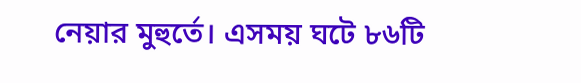নেয়ার মুহুর্তে। এসময় ঘটে ৮৬টি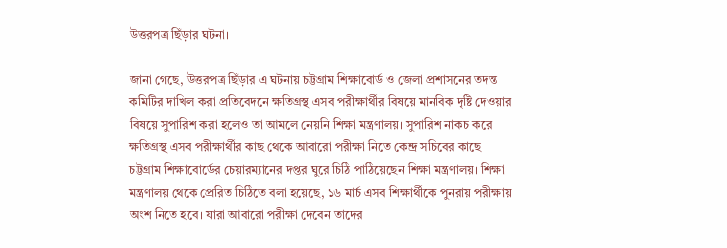উত্তরপত্র ছিঁড়ার ঘটনা।

জানা গেছে, উত্তরপত্র ছিঁড়ার এ ঘটনায় চট্টগ্রাম শিক্ষাবোর্ড ও জেলা প্রশাসনের তদন্ত কমিটির দাখিল করা প্রতিবেদনে ক্ষতিগ্রস্থ এসব পরীক্ষার্থীর বিষয়ে মানবিক দৃষ্টি দেওয়ার বিষয়ে সুপারিশ করা হলেও তা আমলে নেয়নি শিক্ষা মন্ত্রণালয়। সুপারিশ নাকচ করে ক্ষতিগ্রস্থ এসব পরীক্ষার্থীর কাছ থেকে আবারো পরীক্ষা নিতে কেন্দ্র সচিবের কাছে চট্টগ্রাম শিক্ষাবোর্ডের চেয়ারম্যানের দপ্তর ঘুরে চিঠি পাঠিয়েছেন শিক্ষা মন্ত্রণালয়। শিক্ষা মন্ত্রণালয় থেকে প্রেরিত চিঠিতে বলা হয়েছে, ১৬ মার্চ এসব শিক্ষার্থীকে পুনরায় পরীক্ষায় অংশ নিতে হবে। যারা আবারো পরীক্ষা দেবেন তাদের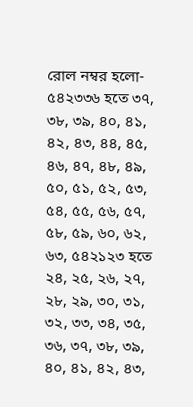রোল নম্বর হলো- ৫৪২৩৩৬ হতে ৩৭, ৩৮, ৩৯, ৪০, ৪১, ৪২, ৪৩, ৪৪, ৪৫, ৪৬, ৪৭, ৪৮, ৪৯, ৫০, ৫১, ৫২, ৫৩, ৫৪, ৫৫, ৫৬, ৫৭, ৫৮, ৫৯, ৬০, ৬২, ৬৩, ৫৪২১২৩ হতে ২৪, ২৫, ২৬, ২৭, ২৮, ২৯, ৩০, ৩১, ৩২, ৩৩, ৩৪, ৩৫, ৩৬, ৩৭, ৩৮, ৩৯, ৪০, ৪১, ৪২, ৪৩,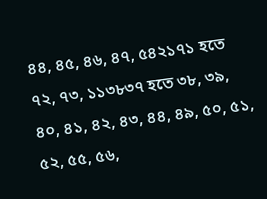৪৪, ৪৫, ৪৬, ৪৭, ৫৪২১৭১ হতে ৭২, ৭৩, ১১৩৮৩৭ হতে ৩৮, ৩৯, ৪০, ৪১, ৪২, ৪৩, ৪৪, ৪৯, ৫০, ৫১, ৫২, ৫৫, ৫৬,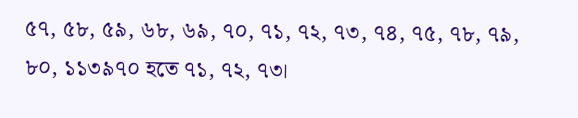৫৭, ৫৮, ৫৯, ৬৮, ৬৯, ৭০, ৭১, ৭২, ৭৩, ৭৪, ৭৫, ৭৮, ৭৯, ৮০, ১১৩৯৭০ হতে ৭১, ৭২, ৭৩।